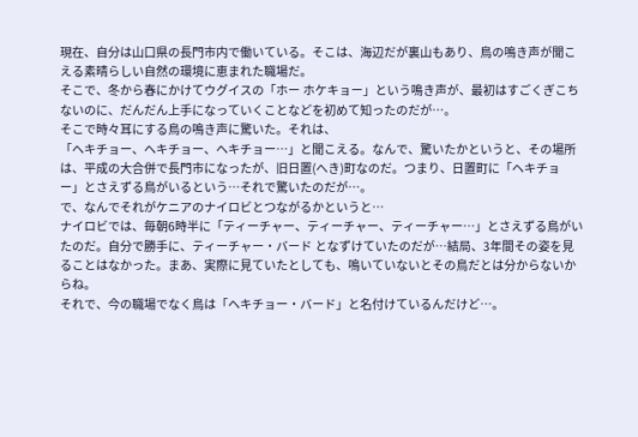現在、自分は山口県の長門市内で働いている。そこは、海辺だが裏山もあり、鳥の鳴き声が聞こえる素晴らしい自然の環境に恵まれた職場だ。
そこで、冬から春にかけてウグイスの「ホー ホケキョー」という鳴き声が、最初はすごくぎこちないのに、だんだん上手になっていくことなどを初めて知ったのだが…。
そこで時々耳にする鳥の鳴き声に驚いた。それは、
「ヘキチョー、ヘキチョー、ヘキチョー…」と聞こえる。なんで、驚いたかというと、その場所は、平成の大合併で長門市になったが、旧日置(へき)町なのだ。つまり、日置町に「ヘキチョー」とさえずる鳥がいるという…それで驚いたのだが…。
で、なんでそれがケニアのナイロビとつながるかというと…
ナイロビでは、毎朝6時半に「ティーチャー、ティーチャー、ティーチャー…」とさえずる鳥がいたのだ。自分で勝手に、ティーチャー・バード となずけていたのだが…結局、3年間その姿を見ることはなかった。まあ、実際に見ていたとしても、鳴いていないとその鳥だとは分からないからね。
それで、今の職場でなく鳥は「ヘキチョー・バード」と名付けているんだけど…。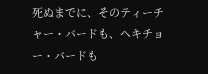死ぬまでに、そのティーチャー・バードも、ヘキチョー・バードも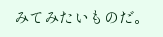みてみたいものだ。